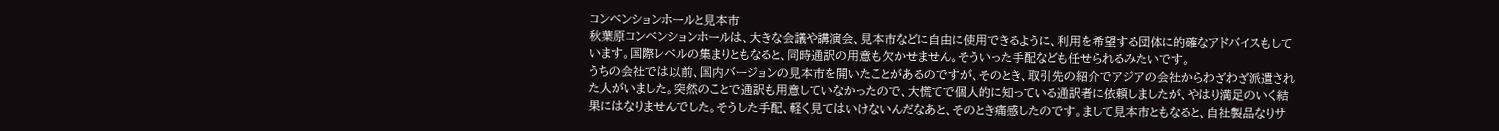コンベンションホールと見本市
秋葉原コンベンションホールは、大きな会議や講演会、見本市などに自由に使用できるように、利用を希望する団体に的確なアドバイスもしています。国際レベルの集まりともなると、同時通訳の用意も欠かせません。そういった手配なども任せられるみたいです。
うちの会社では以前、国内バージョンの見本市を開いたことがあるのですが、そのとき、取引先の紹介でアジアの会社からわざわざ派遣された人がいました。突然のことで通訳も用意していなかったので、大慌てで個人的に知っている通訳者に依頼しましたが、やはり満足のいく結果にはなりませんでした。そうした手配、軽く見てはいけないんだなあと、そのとき痛感したのです。まして見本市ともなると、自社製品なりサ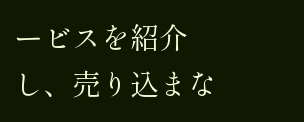ービスを紹介し、売り込まな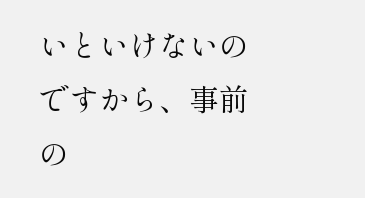いといけないのですから、事前の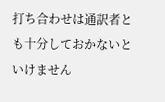打ち合わせは通訳者とも十分しておかないといけません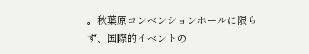。秋葉原コンベンションホールに限らず、国際的イベントの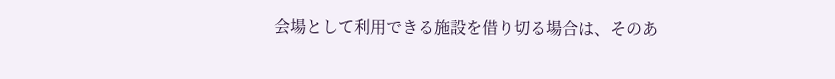会場として利用できる施設を借り切る場合は、そのあ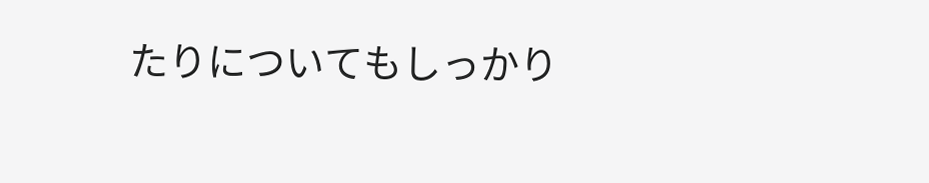たりについてもしっかり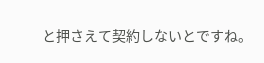と押さえて契約しないとですね。